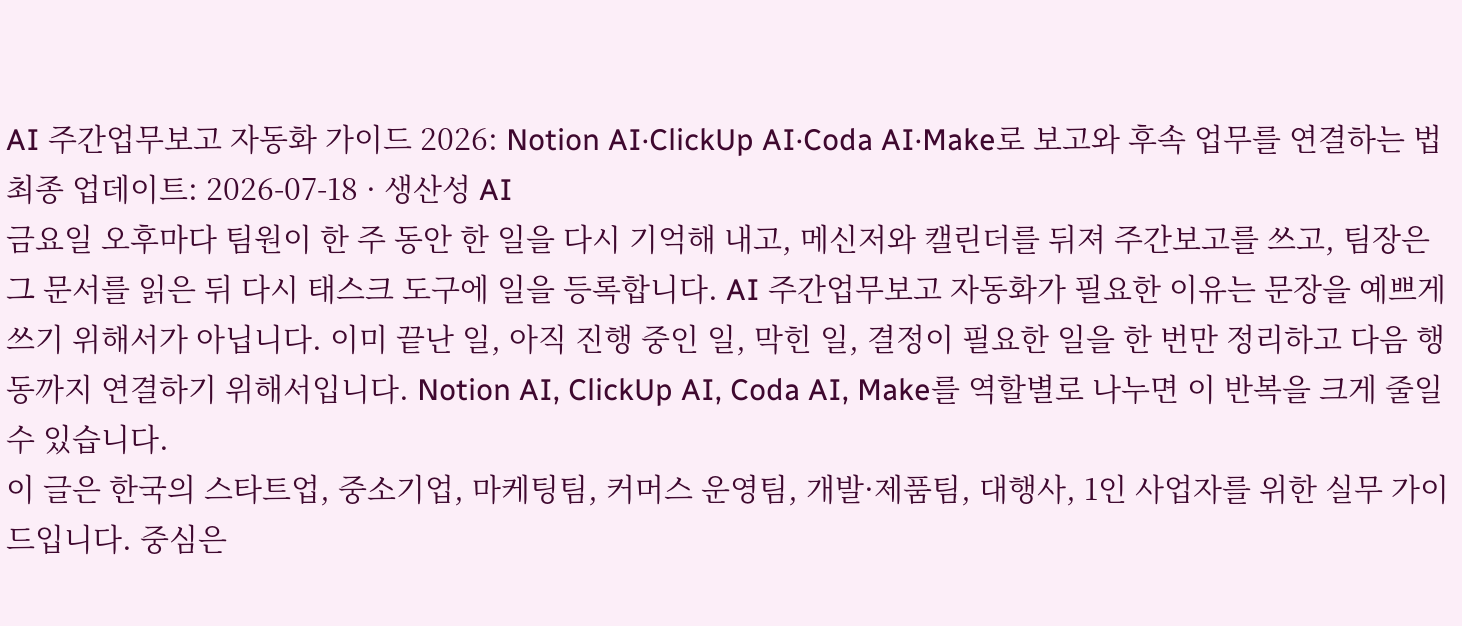AI 주간업무보고 자동화 가이드 2026: Notion AI·ClickUp AI·Coda AI·Make로 보고와 후속 업무를 연결하는 법
최종 업데이트: 2026-07-18 · 생산성 AI
금요일 오후마다 팀원이 한 주 동안 한 일을 다시 기억해 내고, 메신저와 캘린더를 뒤져 주간보고를 쓰고, 팀장은 그 문서를 읽은 뒤 다시 태스크 도구에 일을 등록합니다. AI 주간업무보고 자동화가 필요한 이유는 문장을 예쁘게 쓰기 위해서가 아닙니다. 이미 끝난 일, 아직 진행 중인 일, 막힌 일, 결정이 필요한 일을 한 번만 정리하고 다음 행동까지 연결하기 위해서입니다. Notion AI, ClickUp AI, Coda AI, Make를 역할별로 나누면 이 반복을 크게 줄일 수 있습니다.
이 글은 한국의 스타트업, 중소기업, 마케팅팀, 커머스 운영팀, 개발·제품팀, 대행사, 1인 사업자를 위한 실무 가이드입니다. 중심은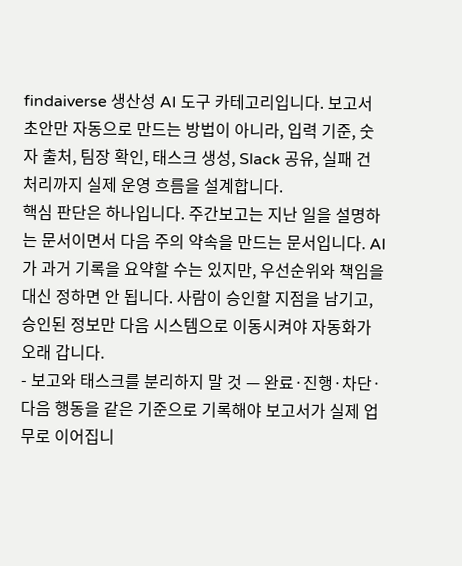findaiverse 생산성 AI 도구 카테고리입니다. 보고서 초안만 자동으로 만드는 방법이 아니라, 입력 기준, 숫자 출처, 팀장 확인, 태스크 생성, Slack 공유, 실패 건 처리까지 실제 운영 흐름을 설계합니다.
핵심 판단은 하나입니다. 주간보고는 지난 일을 설명하는 문서이면서 다음 주의 약속을 만드는 문서입니다. AI가 과거 기록을 요약할 수는 있지만, 우선순위와 책임을 대신 정하면 안 됩니다. 사람이 승인할 지점을 남기고, 승인된 정보만 다음 시스템으로 이동시켜야 자동화가 오래 갑니다.
- 보고와 태스크를 분리하지 말 것 — 완료·진행·차단·다음 행동을 같은 기준으로 기록해야 보고서가 실제 업무로 이어집니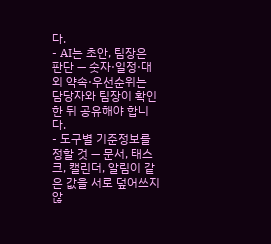다.
- AI는 초안, 팀장은 판단 — 숫자·일정·대외 약속·우선순위는 담당자와 팀장이 확인한 뒤 공유해야 합니다.
- 도구별 기준정보를 정할 것 — 문서, 태스크, 캘린더, 알림이 같은 값을 서로 덮어쓰지 않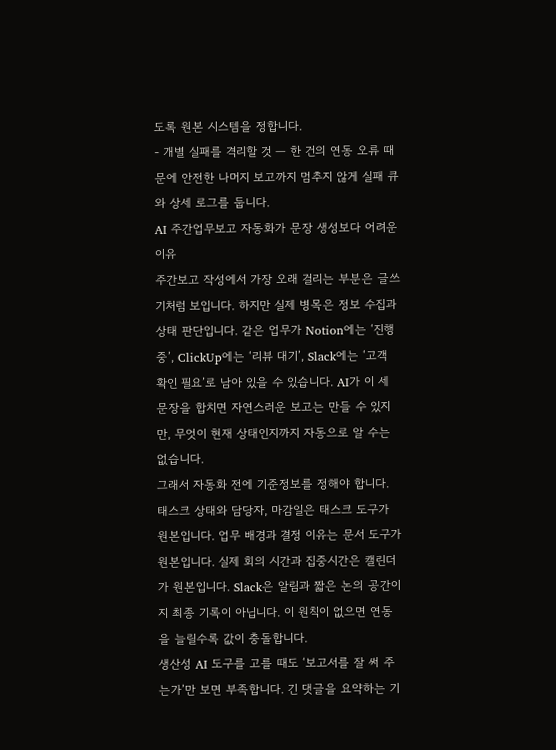도록 원본 시스템을 정합니다.
- 개별 실패를 격리할 것 — 한 건의 연동 오류 때문에 안전한 나머지 보고까지 멈추지 않게 실패 큐와 상세 로그를 둡니다.
AI 주간업무보고 자동화가 문장 생성보다 어려운 이유
주간보고 작성에서 가장 오래 걸리는 부분은 글쓰기처럼 보입니다. 하지만 실제 병목은 정보 수집과 상태 판단입니다. 같은 업무가 Notion에는 ‘진행 중’, ClickUp에는 ‘리뷰 대기’, Slack에는 ‘고객 확인 필요’로 남아 있을 수 있습니다. AI가 이 세 문장을 합치면 자연스러운 보고는 만들 수 있지만, 무엇이 현재 상태인지까지 자동으로 알 수는 없습니다.
그래서 자동화 전에 기준정보를 정해야 합니다. 태스크 상태와 담당자, 마감일은 태스크 도구가 원본입니다. 업무 배경과 결정 이유는 문서 도구가 원본입니다. 실제 회의 시간과 집중시간은 캘린더가 원본입니다. Slack은 알림과 짧은 논의 공간이지 최종 기록이 아닙니다. 이 원칙이 없으면 연동을 늘릴수록 값이 충돌합니다.
생산성 AI 도구를 고를 때도 ‘보고서를 잘 써 주는가’만 보면 부족합니다. 긴 댓글을 요약하는 기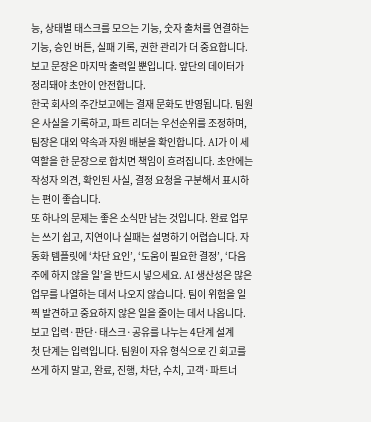능, 상태별 태스크를 모으는 기능, 숫자 출처를 연결하는 기능, 승인 버튼, 실패 기록, 권한 관리가 더 중요합니다. 보고 문장은 마지막 출력일 뿐입니다. 앞단의 데이터가 정리돼야 초안이 안전합니다.
한국 회사의 주간보고에는 결재 문화도 반영됩니다. 팀원은 사실을 기록하고, 파트 리더는 우선순위를 조정하며, 팀장은 대외 약속과 자원 배분을 확인합니다. AI가 이 세 역할을 한 문장으로 합치면 책임이 흐려집니다. 초안에는 작성자 의견, 확인된 사실, 결정 요청을 구분해서 표시하는 편이 좋습니다.
또 하나의 문제는 좋은 소식만 남는 것입니다. 완료 업무는 쓰기 쉽고, 지연이나 실패는 설명하기 어렵습니다. 자동화 템플릿에 ‘차단 요인’, ‘도움이 필요한 결정’, ‘다음 주에 하지 않을 일’을 반드시 넣으세요. AI 생산성은 많은 업무를 나열하는 데서 나오지 않습니다. 팀이 위험을 일찍 발견하고 중요하지 않은 일을 줄이는 데서 나옵니다.
보고 입력·판단·태스크·공유를 나누는 4단계 설계
첫 단계는 입력입니다. 팀원이 자유 형식으로 긴 회고를 쓰게 하지 말고, 완료, 진행, 차단, 수치, 고객·파트너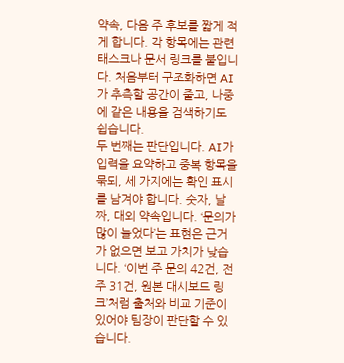약속, 다음 주 후보를 짧게 적게 합니다. 각 항목에는 관련 태스크나 문서 링크를 붙입니다. 처음부터 구조화하면 AI가 추측할 공간이 줄고, 나중에 같은 내용을 검색하기도 쉽습니다.
두 번째는 판단입니다. AI가 입력을 요약하고 중복 항목을 묶되, 세 가지에는 확인 표시를 남겨야 합니다. 숫자, 날짜, 대외 약속입니다. ‘문의가 많이 늘었다’는 표현은 근거가 없으면 보고 가치가 낮습니다. ‘이번 주 문의 42건, 전주 31건, 원본 대시보드 링크’처럼 출처와 비교 기준이 있어야 팀장이 판단할 수 있습니다.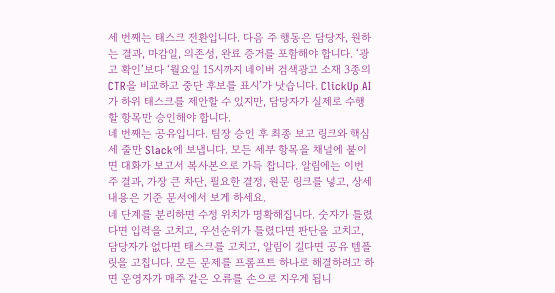세 번째는 태스크 전환입니다. 다음 주 행동은 담당자, 원하는 결과, 마감일, 의존성, 완료 증거를 포함해야 합니다. ‘광고 확인’보다 ‘월요일 15시까지 네이버 검색광고 소재 3종의 CTR을 비교하고 중단 후보를 표시’가 낫습니다. ClickUp AI가 하위 태스크를 제안할 수 있지만, 담당자가 실제로 수행할 항목만 승인해야 합니다.
네 번째는 공유입니다. 팀장 승인 후 최종 보고 링크와 핵심 세 줄만 Slack에 보냅니다. 모든 세부 항목을 채널에 붙이면 대화가 보고서 복사본으로 가득 찹니다. 알림에는 이번 주 결과, 가장 큰 차단, 필요한 결정, 원문 링크를 넣고, 상세 내용은 기준 문서에서 보게 하세요.
네 단계를 분리하면 수정 위치가 명확해집니다. 숫자가 틀렸다면 입력을 고치고, 우선순위가 틀렸다면 판단을 고치고, 담당자가 없다면 태스크를 고치고, 알림이 길다면 공유 템플릿을 고칩니다. 모든 문제를 프롬프트 하나로 해결하려고 하면 운영자가 매주 같은 오류를 손으로 지우게 됩니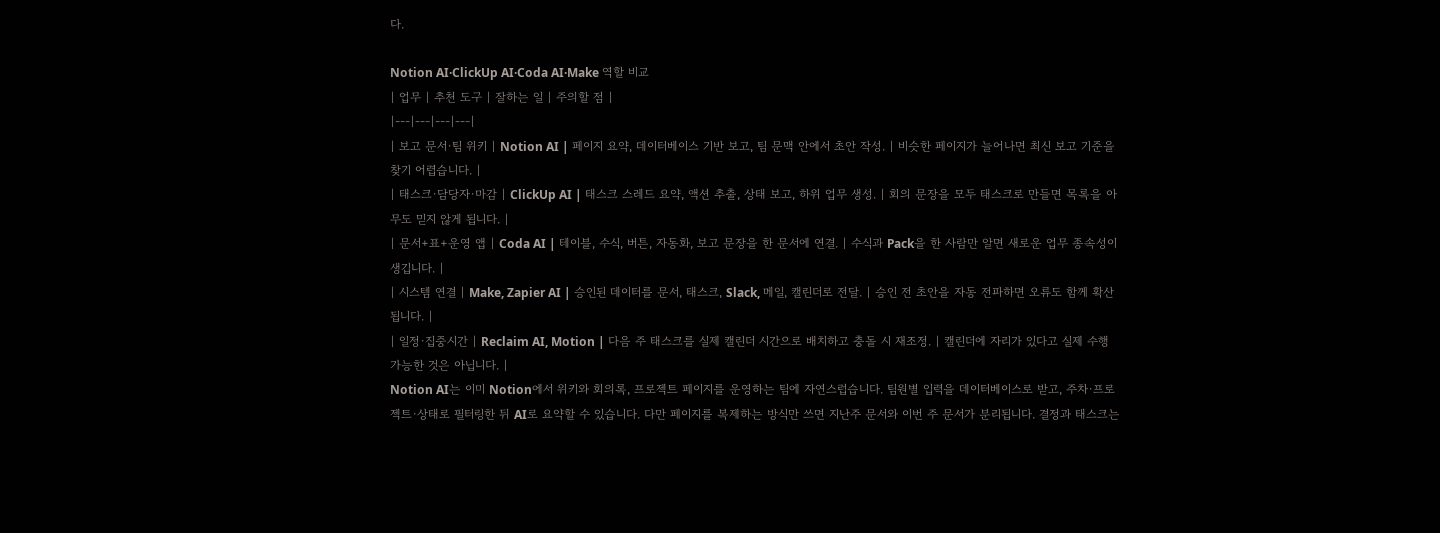다.

Notion AI·ClickUp AI·Coda AI·Make 역할 비교
| 업무 | 추천 도구 | 잘하는 일 | 주의할 점 |
|---|---|---|---|
| 보고 문서·팀 위키 | Notion AI | 페이지 요약, 데이터베이스 기반 보고, 팀 문맥 안에서 초안 작성. | 비슷한 페이지가 늘어나면 최신 보고 기준을 찾기 어렵습니다. |
| 태스크·담당자·마감 | ClickUp AI | 태스크 스레드 요약, 액션 추출, 상태 보고, 하위 업무 생성. | 회의 문장을 모두 태스크로 만들면 목록을 아무도 믿지 않게 됩니다. |
| 문서+표+운영 앱 | Coda AI | 테이블, 수식, 버튼, 자동화, 보고 문장을 한 문서에 연결. | 수식과 Pack을 한 사람만 알면 새로운 업무 종속성이 생깁니다. |
| 시스템 연결 | Make, Zapier AI | 승인된 데이터를 문서, 태스크, Slack, 메일, 캘린더로 전달. | 승인 전 초안을 자동 전파하면 오류도 함께 확산됩니다. |
| 일정·집중시간 | Reclaim AI, Motion | 다음 주 태스크를 실제 캘린더 시간으로 배치하고 충돌 시 재조정. | 캘린더에 자리가 있다고 실제 수행 가능한 것은 아닙니다. |
Notion AI는 이미 Notion에서 위키와 회의록, 프로젝트 페이지를 운영하는 팀에 자연스럽습니다. 팀원별 입력을 데이터베이스로 받고, 주차·프로젝트·상태로 필터링한 뒤 AI로 요약할 수 있습니다. 다만 페이지를 복제하는 방식만 쓰면 지난주 문서와 이번 주 문서가 분리됩니다. 결정과 태스크는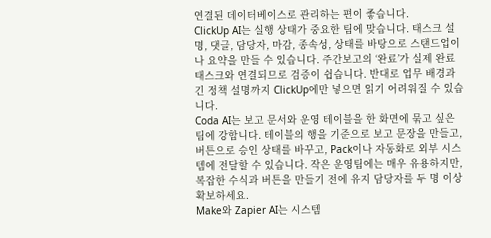연결된 데이터베이스로 관리하는 편이 좋습니다.
ClickUp AI는 실행 상태가 중요한 팀에 맞습니다. 태스크 설명, 댓글, 담당자, 마감, 종속성, 상태를 바탕으로 스탠드업이나 요약을 만들 수 있습니다. 주간보고의 ‘완료’가 실제 완료 태스크와 연결되므로 검증이 쉽습니다. 반대로 업무 배경과 긴 정책 설명까지 ClickUp에만 넣으면 읽기 어려워질 수 있습니다.
Coda AI는 보고 문서와 운영 테이블을 한 화면에 묶고 싶은 팀에 강합니다. 테이블의 행을 기준으로 보고 문장을 만들고, 버튼으로 승인 상태를 바꾸고, Pack이나 자동화로 외부 시스템에 전달할 수 있습니다. 작은 운영팀에는 매우 유용하지만, 복잡한 수식과 버튼을 만들기 전에 유지 담당자를 두 명 이상 확보하세요.
Make와 Zapier AI는 시스템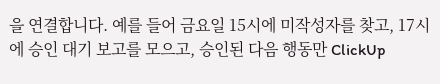을 연결합니다. 예를 들어 금요일 15시에 미작성자를 찾고, 17시에 승인 대기 보고를 모으고, 승인된 다음 행동만 ClickUp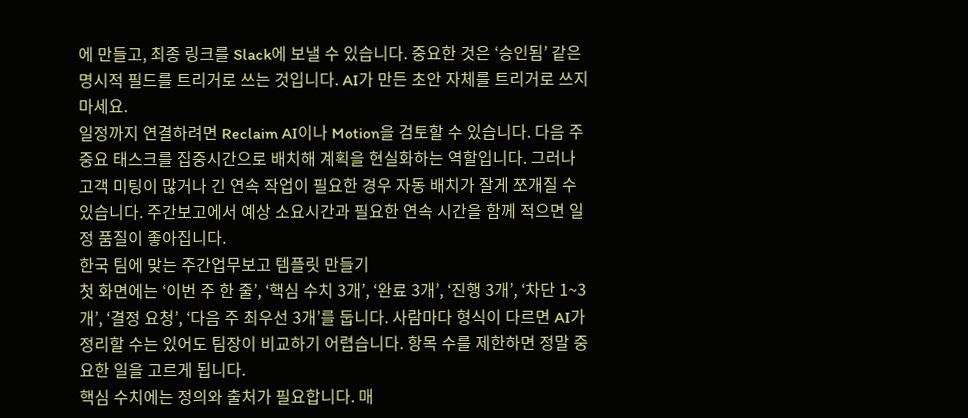에 만들고, 최종 링크를 Slack에 보낼 수 있습니다. 중요한 것은 ‘승인됨’ 같은 명시적 필드를 트리거로 쓰는 것입니다. AI가 만든 초안 자체를 트리거로 쓰지 마세요.
일정까지 연결하려면 Reclaim AI이나 Motion을 검토할 수 있습니다. 다음 주 중요 태스크를 집중시간으로 배치해 계획을 현실화하는 역할입니다. 그러나 고객 미팅이 많거나 긴 연속 작업이 필요한 경우 자동 배치가 잘게 쪼개질 수 있습니다. 주간보고에서 예상 소요시간과 필요한 연속 시간을 함께 적으면 일정 품질이 좋아집니다.
한국 팀에 맞는 주간업무보고 템플릿 만들기
첫 화면에는 ‘이번 주 한 줄’, ‘핵심 수치 3개’, ‘완료 3개’, ‘진행 3개’, ‘차단 1~3개’, ‘결정 요청’, ‘다음 주 최우선 3개’를 둡니다. 사람마다 형식이 다르면 AI가 정리할 수는 있어도 팀장이 비교하기 어렵습니다. 항목 수를 제한하면 정말 중요한 일을 고르게 됩니다.
핵심 수치에는 정의와 출처가 필요합니다. 매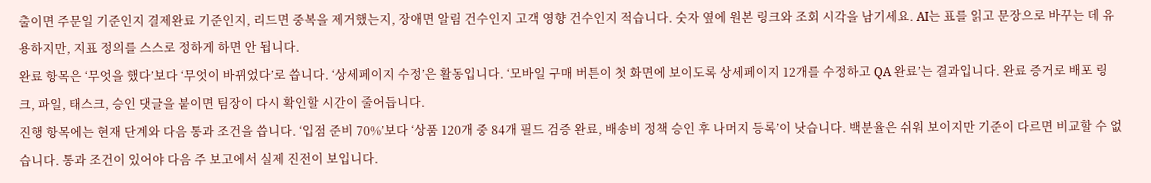출이면 주문일 기준인지 결제완료 기준인지, 리드면 중복을 제거했는지, 장애면 알림 건수인지 고객 영향 건수인지 적습니다. 숫자 옆에 원본 링크와 조회 시각을 남기세요. AI는 표를 읽고 문장으로 바꾸는 데 유용하지만, 지표 정의를 스스로 정하게 하면 안 됩니다.
완료 항목은 ‘무엇을 했다’보다 ‘무엇이 바뀌었다’로 씁니다. ‘상세페이지 수정’은 활동입니다. ‘모바일 구매 버튼이 첫 화면에 보이도록 상세페이지 12개를 수정하고 QA 완료’는 결과입니다. 완료 증거로 배포 링크, 파일, 태스크, 승인 댓글을 붙이면 팀장이 다시 확인할 시간이 줄어듭니다.
진행 항목에는 현재 단계와 다음 통과 조건을 씁니다. ‘입점 준비 70%’보다 ‘상품 120개 중 84개 필드 검증 완료, 배송비 정책 승인 후 나머지 등록’이 낫습니다. 백분율은 쉬워 보이지만 기준이 다르면 비교할 수 없습니다. 통과 조건이 있어야 다음 주 보고에서 실제 진전이 보입니다.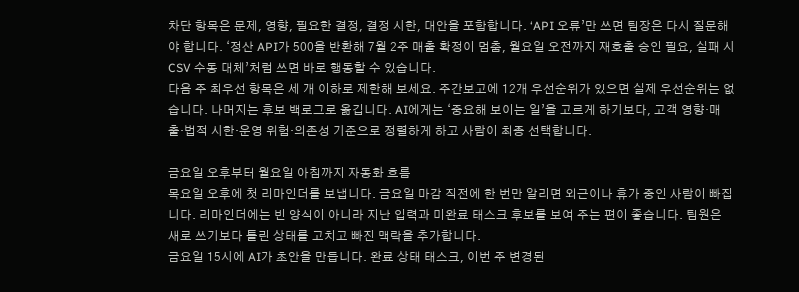차단 항목은 문제, 영향, 필요한 결정, 결정 시한, 대안을 포함합니다. ‘API 오류’만 쓰면 팀장은 다시 질문해야 합니다. ‘정산 API가 500을 반환해 7월 2주 매출 확정이 멈춤, 월요일 오전까지 재호출 승인 필요, 실패 시 CSV 수동 대체’처럼 쓰면 바로 행동할 수 있습니다.
다음 주 최우선 항목은 세 개 이하로 제한해 보세요. 주간보고에 12개 우선순위가 있으면 실제 우선순위는 없습니다. 나머지는 후보 백로그로 옮깁니다. AI에게는 ‘중요해 보이는 일’을 고르게 하기보다, 고객 영향·매출·법적 시한·운영 위험·의존성 기준으로 정렬하게 하고 사람이 최종 선택합니다.

금요일 오후부터 월요일 아침까지 자동화 흐름
목요일 오후에 첫 리마인더를 보냅니다. 금요일 마감 직전에 한 번만 알리면 외근이나 휴가 중인 사람이 빠집니다. 리마인더에는 빈 양식이 아니라 지난 입력과 미완료 태스크 후보를 보여 주는 편이 좋습니다. 팀원은 새로 쓰기보다 틀린 상태를 고치고 빠진 맥락을 추가합니다.
금요일 15시에 AI가 초안을 만듭니다. 완료 상태 태스크, 이번 주 변경된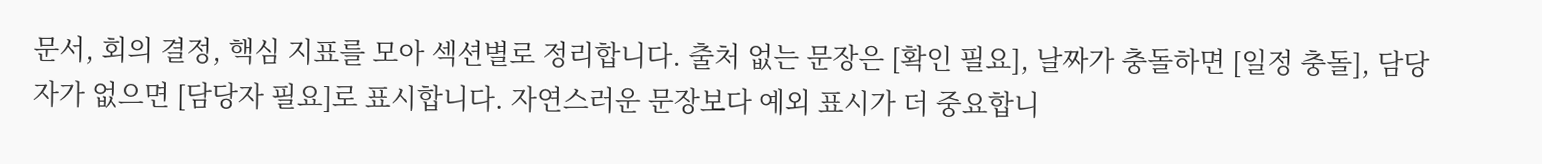문서, 회의 결정, 핵심 지표를 모아 섹션별로 정리합니다. 출처 없는 문장은 [확인 필요], 날짜가 충돌하면 [일정 충돌], 담당자가 없으면 [담당자 필요]로 표시합니다. 자연스러운 문장보다 예외 표시가 더 중요합니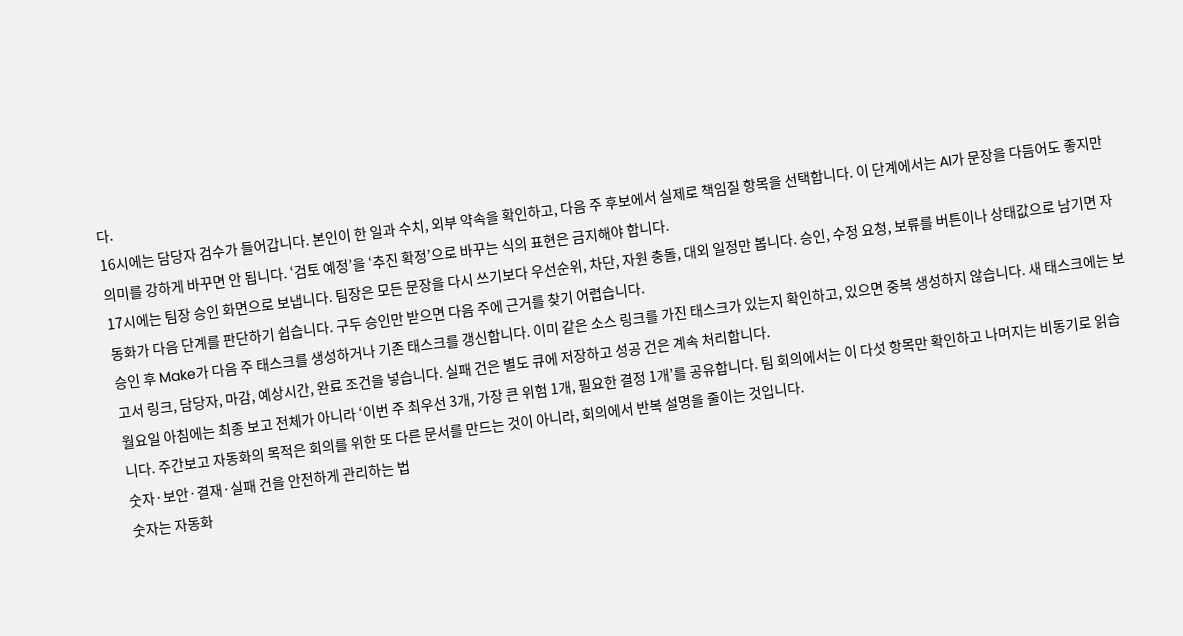다.
16시에는 담당자 검수가 들어갑니다. 본인이 한 일과 수치, 외부 약속을 확인하고, 다음 주 후보에서 실제로 책임질 항목을 선택합니다. 이 단계에서는 AI가 문장을 다듬어도 좋지만 의미를 강하게 바꾸면 안 됩니다. ‘검토 예정’을 ‘추진 확정’으로 바꾸는 식의 표현은 금지해야 합니다.
17시에는 팀장 승인 화면으로 보냅니다. 팀장은 모든 문장을 다시 쓰기보다 우선순위, 차단, 자원 충돌, 대외 일정만 봅니다. 승인, 수정 요청, 보류를 버튼이나 상태값으로 남기면 자동화가 다음 단계를 판단하기 쉽습니다. 구두 승인만 받으면 다음 주에 근거를 찾기 어렵습니다.
승인 후 Make가 다음 주 태스크를 생성하거나 기존 태스크를 갱신합니다. 이미 같은 소스 링크를 가진 태스크가 있는지 확인하고, 있으면 중복 생성하지 않습니다. 새 태스크에는 보고서 링크, 담당자, 마감, 예상시간, 완료 조건을 넣습니다. 실패 건은 별도 큐에 저장하고 성공 건은 계속 처리합니다.
월요일 아침에는 최종 보고 전체가 아니라 ‘이번 주 최우선 3개, 가장 큰 위험 1개, 필요한 결정 1개’를 공유합니다. 팀 회의에서는 이 다섯 항목만 확인하고 나머지는 비동기로 읽습니다. 주간보고 자동화의 목적은 회의를 위한 또 다른 문서를 만드는 것이 아니라, 회의에서 반복 설명을 줄이는 것입니다.
숫자·보안·결재·실패 건을 안전하게 관리하는 법
숫자는 자동화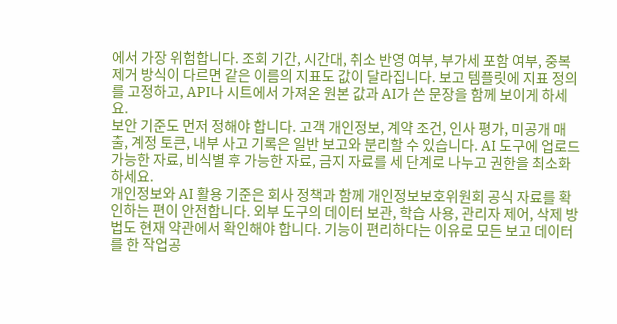에서 가장 위험합니다. 조회 기간, 시간대, 취소 반영 여부, 부가세 포함 여부, 중복 제거 방식이 다르면 같은 이름의 지표도 값이 달라집니다. 보고 템플릿에 지표 정의를 고정하고, API나 시트에서 가져온 원본 값과 AI가 쓴 문장을 함께 보이게 하세요.
보안 기준도 먼저 정해야 합니다. 고객 개인정보, 계약 조건, 인사 평가, 미공개 매출, 계정 토큰, 내부 사고 기록은 일반 보고와 분리할 수 있습니다. AI 도구에 업로드 가능한 자료, 비식별 후 가능한 자료, 금지 자료를 세 단계로 나누고 권한을 최소화하세요.
개인정보와 AI 활용 기준은 회사 정책과 함께 개인정보보호위원회 공식 자료를 확인하는 편이 안전합니다. 외부 도구의 데이터 보관, 학습 사용, 관리자 제어, 삭제 방법도 현재 약관에서 확인해야 합니다. 기능이 편리하다는 이유로 모든 보고 데이터를 한 작업공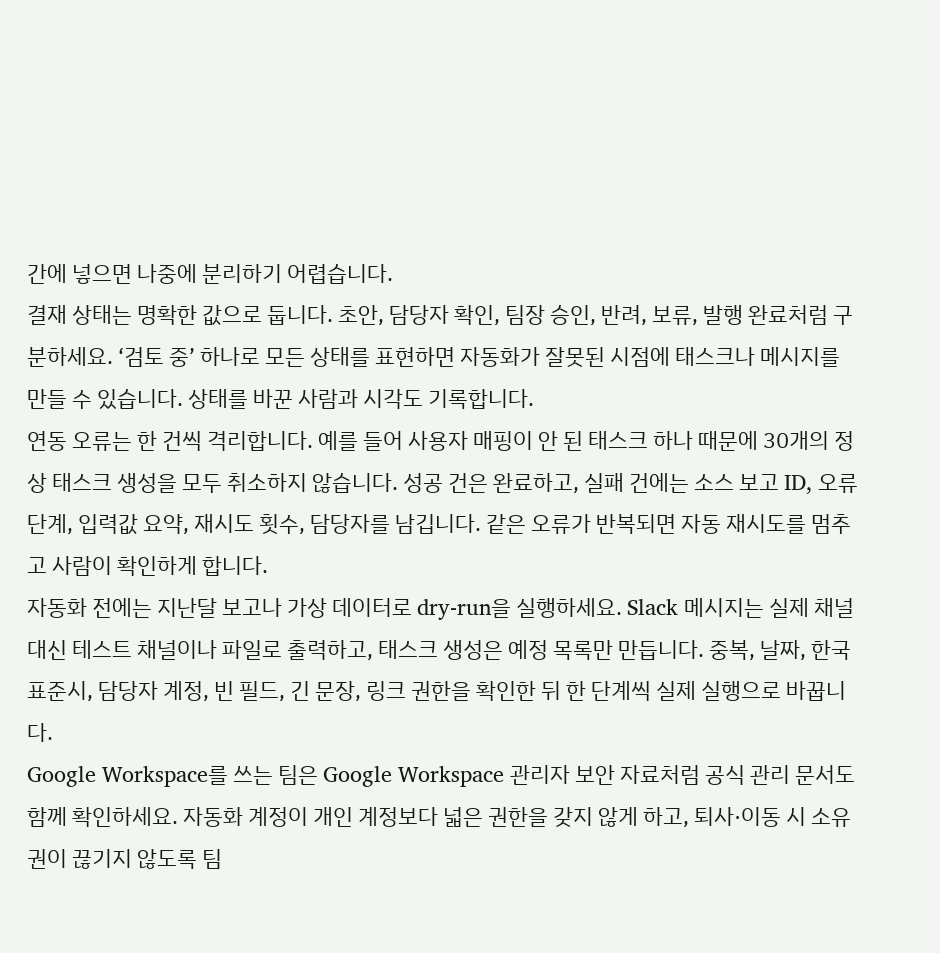간에 넣으면 나중에 분리하기 어렵습니다.
결재 상태는 명확한 값으로 둡니다. 초안, 담당자 확인, 팀장 승인, 반려, 보류, 발행 완료처럼 구분하세요. ‘검토 중’ 하나로 모든 상태를 표현하면 자동화가 잘못된 시점에 태스크나 메시지를 만들 수 있습니다. 상태를 바꾼 사람과 시각도 기록합니다.
연동 오류는 한 건씩 격리합니다. 예를 들어 사용자 매핑이 안 된 태스크 하나 때문에 30개의 정상 태스크 생성을 모두 취소하지 않습니다. 성공 건은 완료하고, 실패 건에는 소스 보고 ID, 오류 단계, 입력값 요약, 재시도 횟수, 담당자를 남깁니다. 같은 오류가 반복되면 자동 재시도를 멈추고 사람이 확인하게 합니다.
자동화 전에는 지난달 보고나 가상 데이터로 dry-run을 실행하세요. Slack 메시지는 실제 채널 대신 테스트 채널이나 파일로 출력하고, 태스크 생성은 예정 목록만 만듭니다. 중복, 날짜, 한국 표준시, 담당자 계정, 빈 필드, 긴 문장, 링크 권한을 확인한 뒤 한 단계씩 실제 실행으로 바꿉니다.
Google Workspace를 쓰는 팀은 Google Workspace 관리자 보안 자료처럼 공식 관리 문서도 함께 확인하세요. 자동화 계정이 개인 계정보다 넓은 권한을 갖지 않게 하고, 퇴사·이동 시 소유권이 끊기지 않도록 팀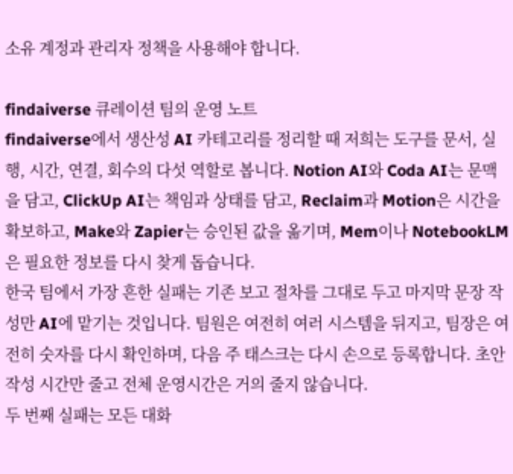소유 계정과 관리자 정책을 사용해야 합니다.

findaiverse 큐레이션 팀의 운영 노트
findaiverse에서 생산성 AI 카테고리를 정리할 때 저희는 도구를 문서, 실행, 시간, 연결, 회수의 다섯 역할로 봅니다. Notion AI와 Coda AI는 문맥을 담고, ClickUp AI는 책임과 상태를 담고, Reclaim과 Motion은 시간을 확보하고, Make와 Zapier는 승인된 값을 옮기며, Mem이나 NotebookLM은 필요한 정보를 다시 찾게 돕습니다.
한국 팀에서 가장 흔한 실패는 기존 보고 절차를 그대로 두고 마지막 문장 작성만 AI에 맡기는 것입니다. 팀원은 여전히 여러 시스템을 뒤지고, 팀장은 여전히 숫자를 다시 확인하며, 다음 주 태스크는 다시 손으로 등록합니다. 초안 작성 시간만 줄고 전체 운영시간은 거의 줄지 않습니다.
두 번째 실패는 모든 대화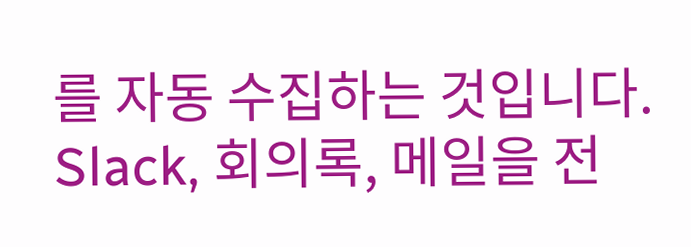를 자동 수집하는 것입니다. Slack, 회의록, 메일을 전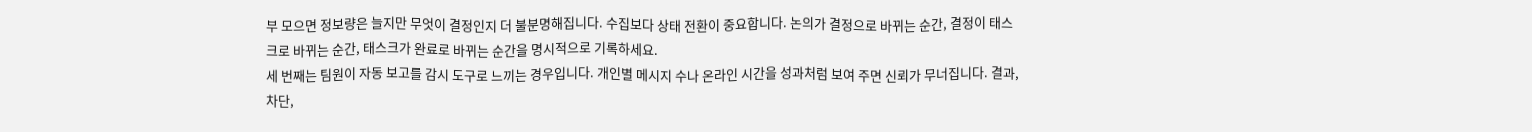부 모으면 정보량은 늘지만 무엇이 결정인지 더 불분명해집니다. 수집보다 상태 전환이 중요합니다. 논의가 결정으로 바뀌는 순간, 결정이 태스크로 바뀌는 순간, 태스크가 완료로 바뀌는 순간을 명시적으로 기록하세요.
세 번째는 팀원이 자동 보고를 감시 도구로 느끼는 경우입니다. 개인별 메시지 수나 온라인 시간을 성과처럼 보여 주면 신뢰가 무너집니다. 결과, 차단,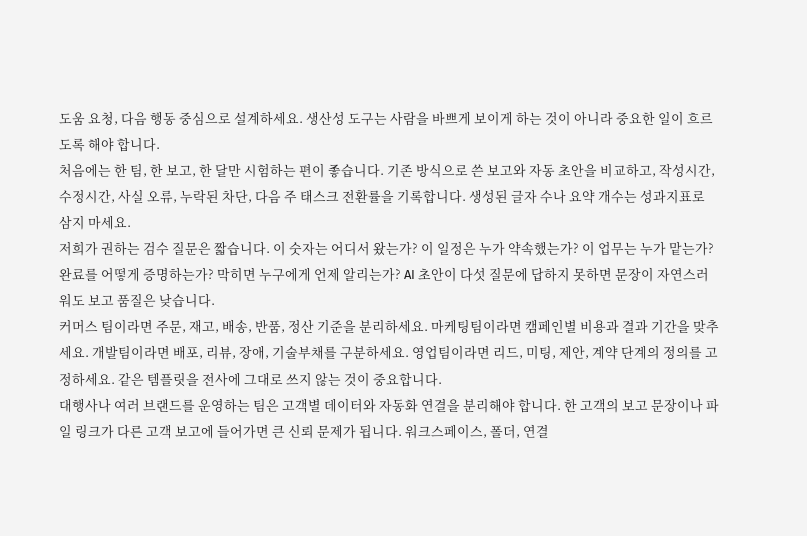도움 요청, 다음 행동 중심으로 설계하세요. 생산성 도구는 사람을 바쁘게 보이게 하는 것이 아니라 중요한 일이 흐르도록 해야 합니다.
처음에는 한 팀, 한 보고, 한 달만 시험하는 편이 좋습니다. 기존 방식으로 쓴 보고와 자동 초안을 비교하고, 작성시간, 수정시간, 사실 오류, 누락된 차단, 다음 주 태스크 전환률을 기록합니다. 생성된 글자 수나 요약 개수는 성과지표로 삼지 마세요.
저희가 권하는 검수 질문은 짧습니다. 이 숫자는 어디서 왔는가? 이 일정은 누가 약속했는가? 이 업무는 누가 맡는가? 완료를 어떻게 증명하는가? 막히면 누구에게 언제 알리는가? AI 초안이 다섯 질문에 답하지 못하면 문장이 자연스러워도 보고 품질은 낮습니다.
커머스 팀이라면 주문, 재고, 배송, 반품, 정산 기준을 분리하세요. 마케팅팀이라면 캠페인별 비용과 결과 기간을 맞추세요. 개발팀이라면 배포, 리뷰, 장애, 기술부채를 구분하세요. 영업팀이라면 리드, 미팅, 제안, 계약 단계의 정의를 고정하세요. 같은 템플릿을 전사에 그대로 쓰지 않는 것이 중요합니다.
대행사나 여러 브랜드를 운영하는 팀은 고객별 데이터와 자동화 연결을 분리해야 합니다. 한 고객의 보고 문장이나 파일 링크가 다른 고객 보고에 들어가면 큰 신뢰 문제가 됩니다. 워크스페이스, 폴더, 연결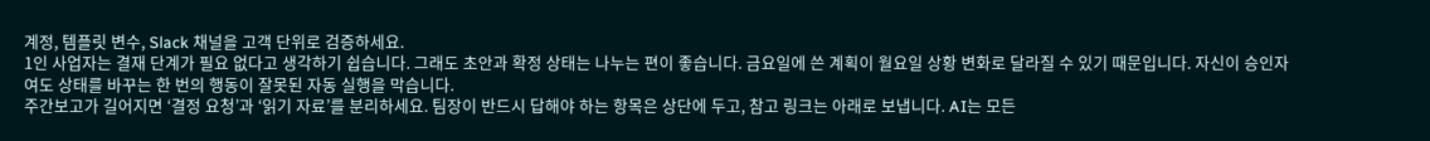계정, 템플릿 변수, Slack 채널을 고객 단위로 검증하세요.
1인 사업자는 결재 단계가 필요 없다고 생각하기 쉽습니다. 그래도 초안과 확정 상태는 나누는 편이 좋습니다. 금요일에 쓴 계획이 월요일 상황 변화로 달라질 수 있기 때문입니다. 자신이 승인자여도 상태를 바꾸는 한 번의 행동이 잘못된 자동 실행을 막습니다.
주간보고가 길어지면 ‘결정 요청’과 ‘읽기 자료’를 분리하세요. 팀장이 반드시 답해야 하는 항목은 상단에 두고, 참고 링크는 아래로 보냅니다. AI는 모든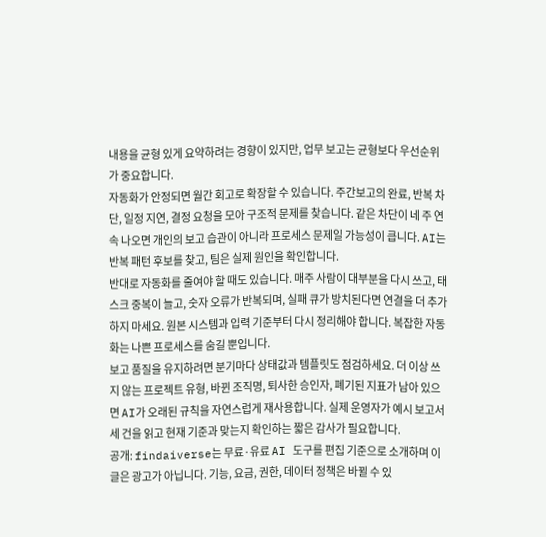내용을 균형 있게 요약하려는 경향이 있지만, 업무 보고는 균형보다 우선순위가 중요합니다.
자동화가 안정되면 월간 회고로 확장할 수 있습니다. 주간보고의 완료, 반복 차단, 일정 지연, 결정 요청을 모아 구조적 문제를 찾습니다. 같은 차단이 네 주 연속 나오면 개인의 보고 습관이 아니라 프로세스 문제일 가능성이 큽니다. AI는 반복 패턴 후보를 찾고, 팀은 실제 원인을 확인합니다.
반대로 자동화를 줄여야 할 때도 있습니다. 매주 사람이 대부분을 다시 쓰고, 태스크 중복이 늘고, 숫자 오류가 반복되며, 실패 큐가 방치된다면 연결을 더 추가하지 마세요. 원본 시스템과 입력 기준부터 다시 정리해야 합니다. 복잡한 자동화는 나쁜 프로세스를 숨길 뿐입니다.
보고 품질을 유지하려면 분기마다 상태값과 템플릿도 점검하세요. 더 이상 쓰지 않는 프로젝트 유형, 바뀐 조직명, 퇴사한 승인자, 폐기된 지표가 남아 있으면 AI가 오래된 규칙을 자연스럽게 재사용합니다. 실제 운영자가 예시 보고서 세 건을 읽고 현재 기준과 맞는지 확인하는 짧은 감사가 필요합니다.
공개: findaiverse는 무료·유료 AI 도구를 편집 기준으로 소개하며 이 글은 광고가 아닙니다. 기능, 요금, 권한, 데이터 정책은 바뀔 수 있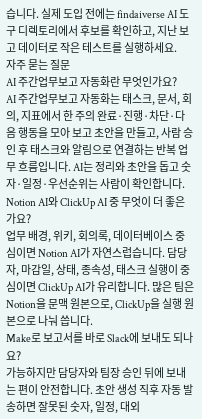습니다. 실제 도입 전에는 findaiverse AI 도구 디렉토리에서 후보를 확인하고, 지난 보고 데이터로 작은 테스트를 실행하세요.
자주 묻는 질문
AI 주간업무보고 자동화란 무엇인가요?
AI 주간업무보고 자동화는 태스크, 문서, 회의, 지표에서 한 주의 완료·진행·차단·다음 행동을 모아 보고 초안을 만들고, 사람 승인 후 태스크와 알림으로 연결하는 반복 업무 흐름입니다. AI는 정리와 초안을 돕고 숫자·일정·우선순위는 사람이 확인합니다.
Notion AI와 ClickUp AI 중 무엇이 더 좋은가요?
업무 배경, 위키, 회의록, 데이터베이스 중심이면 Notion AI가 자연스럽습니다. 담당자, 마감일, 상태, 종속성, 태스크 실행이 중심이면 ClickUp AI가 유리합니다. 많은 팀은 Notion을 문맥 원본으로, ClickUp을 실행 원본으로 나눠 씁니다.
Make로 보고서를 바로 Slack에 보내도 되나요?
가능하지만 담당자와 팀장 승인 뒤에 보내는 편이 안전합니다. 초안 생성 직후 자동 발송하면 잘못된 숫자, 일정, 대외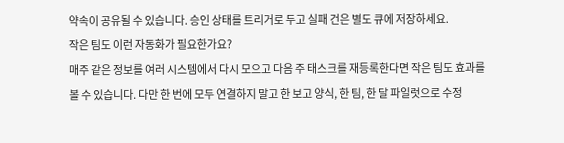약속이 공유될 수 있습니다. 승인 상태를 트리거로 두고 실패 건은 별도 큐에 저장하세요.
작은 팀도 이런 자동화가 필요한가요?
매주 같은 정보를 여러 시스템에서 다시 모으고 다음 주 태스크를 재등록한다면 작은 팀도 효과를 볼 수 있습니다. 다만 한 번에 모두 연결하지 말고 한 보고 양식, 한 팀, 한 달 파일럿으로 수정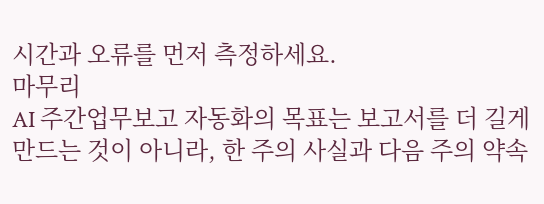시간과 오류를 먼저 측정하세요.
마무리
AI 주간업무보고 자동화의 목표는 보고서를 더 길게 만드는 것이 아니라, 한 주의 사실과 다음 주의 약속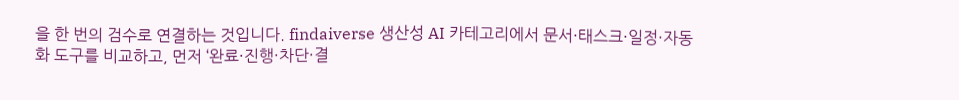을 한 번의 검수로 연결하는 것입니다. findaiverse 생산성 AI 카테고리에서 문서·태스크·일정·자동화 도구를 비교하고, 먼저 ‘완료·진행·차단·결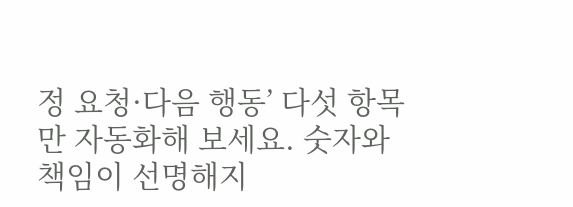정 요청·다음 행동’ 다섯 항목만 자동화해 보세요. 숫자와 책임이 선명해지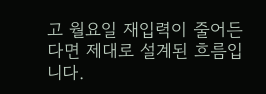고 월요일 재입력이 줄어든다면 제대로 설계된 흐름입니다.